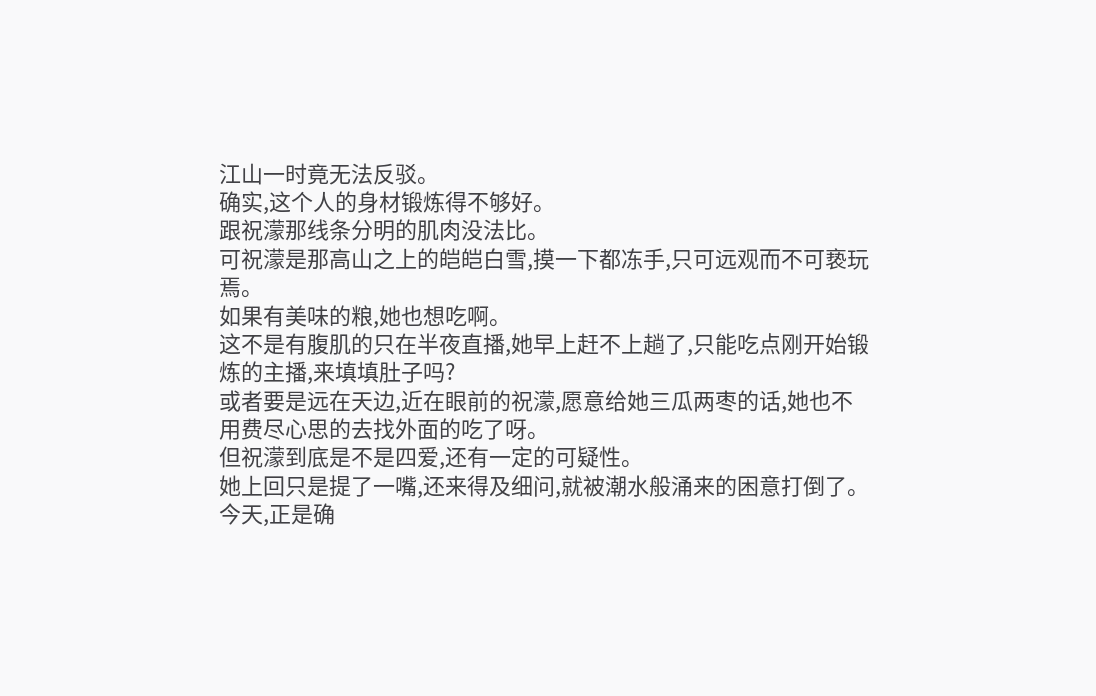江山一时竟无法反驳。
确实,这个人的身材锻炼得不够好。
跟祝濛那线条分明的肌肉没法比。
可祝濛是那高山之上的皑皑白雪,摸一下都冻手,只可远观而不可亵玩焉。
如果有美味的粮,她也想吃啊。
这不是有腹肌的只在半夜直播,她早上赶不上趟了,只能吃点刚开始锻炼的主播,来填填肚子吗?
或者要是远在天边,近在眼前的祝濛,愿意给她三瓜两枣的话,她也不用费尽心思的去找外面的吃了呀。
但祝濛到底是不是四爱,还有一定的可疑性。
她上回只是提了一嘴,还来得及细问,就被潮水般涌来的困意打倒了。
今天,正是确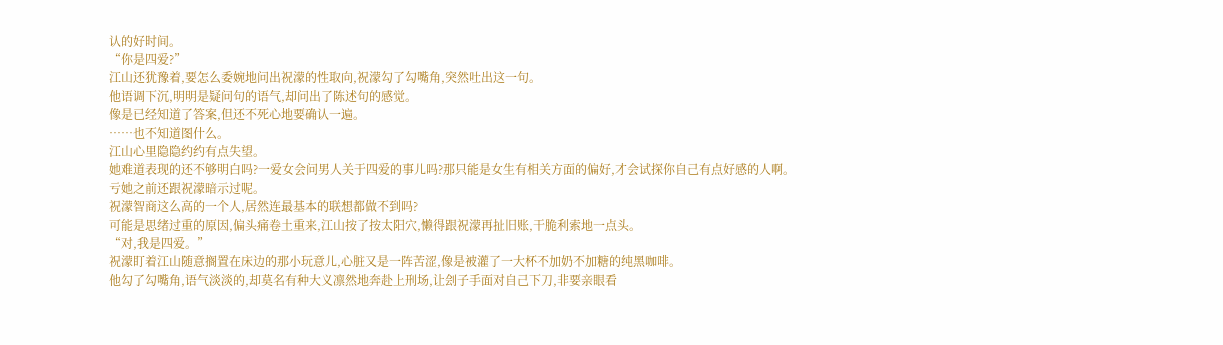认的好时间。
“你是四爱?”
江山还犹豫着,要怎么委婉地问出祝濛的性取向,祝濛勾了勾嘴角,突然吐出这一句。
他语调下沉,明明是疑问句的语气,却问出了陈述句的感觉。
像是已经知道了答案,但还不死心地要确认一遍。
……也不知道图什么。
江山心里隐隐约约有点失望。
她难道表现的还不够明白吗?一爱女会问男人关于四爱的事儿吗?那只能是女生有相关方面的偏好,才会试探你自己有点好感的人啊。
亏她之前还跟祝濛暗示过呢。
祝濛智商这么高的一个人,居然连最基本的联想都做不到吗?
可能是思绪过重的原因,偏头痛卷土重来,江山按了按太阳穴,懒得跟祝濛再扯旧账,干脆利索地一点头。
“对,我是四爱。”
祝濛盯着江山随意搁置在床边的那小玩意儿,心脏又是一阵苦涩,像是被灌了一大杯不加奶不加糖的纯黑咖啡。
他勾了勾嘴角,语气淡淡的,却莫名有种大义凛然地奔赴上刑场,让刽子手面对自己下刀,非要亲眼看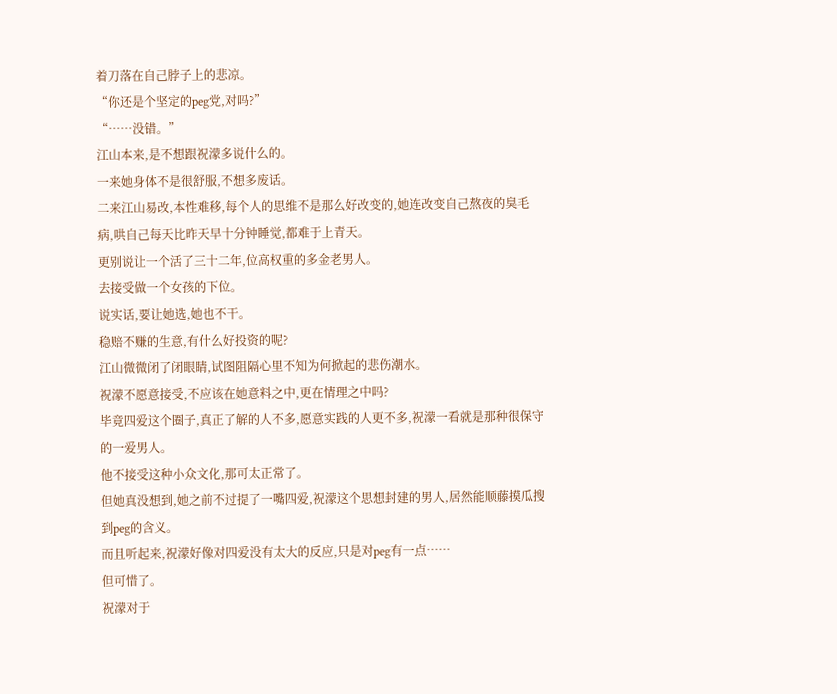着刀落在自己脖子上的悲凉。
“你还是个坚定的peg党,对吗?”
“……没错。”
江山本来,是不想跟祝濛多说什么的。
一来她身体不是很舒服,不想多废话。
二来江山易改,本性难移,每个人的思维不是那么好改变的,她连改变自己熬夜的臭毛病,哄自己每天比昨天早十分钟睡觉,都难于上青天。
更别说让一个活了三十二年,位高权重的多金老男人。
去接受做一个女孩的下位。
说实话,要让她选,她也不干。
稳赔不赚的生意,有什么好投资的呢?
江山微微闭了闭眼睛,试图阻隔心里不知为何掀起的悲伤潮水。
祝濛不愿意接受,不应该在她意料之中,更在情理之中吗?
毕竟四爱这个圈子,真正了解的人不多,愿意实践的人更不多,祝濛一看就是那种很保守的一爱男人。
他不接受这种小众文化,那可太正常了。
但她真没想到,她之前不过提了一嘴四爱,祝濛这个思想封建的男人,居然能顺藤摸瓜搜到peg的含义。
而且听起来,祝濛好像对四爱没有太大的反应,只是对peg有一点……
但可惜了。
祝濛对于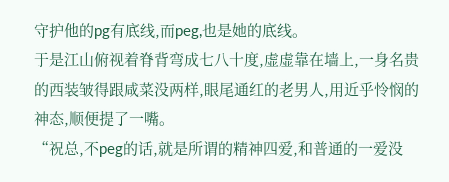守护他的pg有底线,而peg,也是她的底线。
于是江山俯视着脊背弯成七八十度,虚虚靠在墙上,一身名贵的西装皱得跟咸菜没两样,眼尾通红的老男人,用近乎怜悯的神态,顺便提了一嘴。
“祝总,不peg的话,就是所谓的精神四爱,和普通的一爱没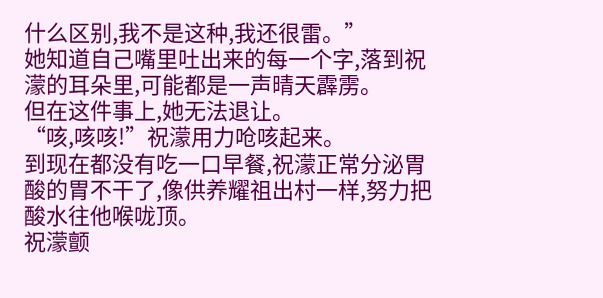什么区别,我不是这种,我还很雷。”
她知道自己嘴里吐出来的每一个字,落到祝濛的耳朵里,可能都是一声晴天霹雳。
但在这件事上,她无法退让。
“咳,咳咳!”祝濛用力呛咳起来。
到现在都没有吃一口早餐,祝濛正常分泌胃酸的胃不干了,像供养耀祖出村一样,努力把酸水往他喉咙顶。
祝濛颤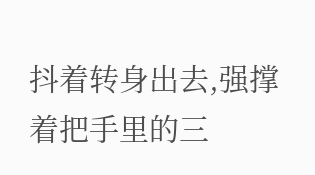抖着转身出去,强撑着把手里的三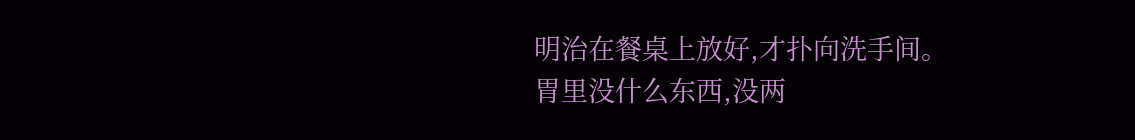明治在餐桌上放好,才扑向洗手间。
胃里没什么东西,没两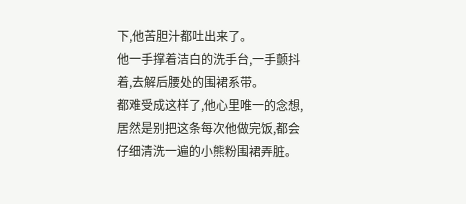下,他苦胆汁都吐出来了。
他一手撑着洁白的洗手台,一手颤抖着,去解后腰处的围裙系带。
都难受成这样了,他心里唯一的念想,居然是别把这条每次他做完饭,都会仔细清洗一遍的小熊粉围裙弄脏。